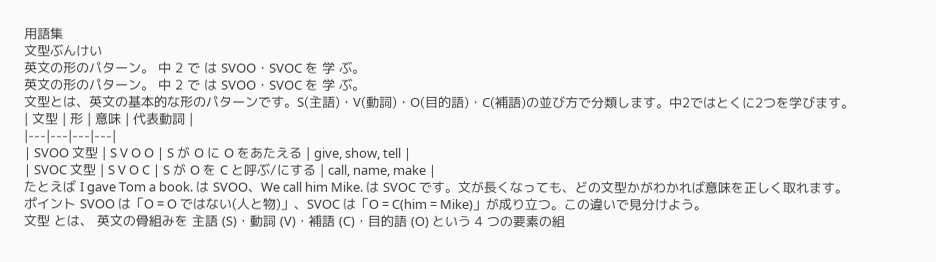用語集
文型ぶんけい
英文の形のパターン。 中 2 で は SVOO・SVOC を 学 ぶ。
英文の形のパターン。 中 2 で は SVOO・SVOC を 学 ぶ。
文型とは、英文の基本的な形のパターンです。S(主語)・V(動詞)・O(目的語)・C(補語)の並び方で分類します。中2ではとくに2つを学びます。
| 文型 | 形 | 意味 | 代表動詞 |
|---|---|---|---|
| SVOO 文型 | S V O O | S が O に O をあたえる | give, show, tell |
| SVOC 文型 | S V O C | S が O を C と呼ぶ/にする | call, name, make |
たとえば I gave Tom a book. は SVOO、We call him Mike. は SVOC です。文が長くなっても、どの文型かがわかれば意味を正しく取れます。
ポイント SVOO は「O = O ではない(人と物)」、SVOC は「O = C(him = Mike)」が成り立つ。この違いで見分けよう。
文型 とは、 英文の骨組みを 主語 (S)・動詞 (V)・補語 (C)・目的語 (O) という 4 つの要素の組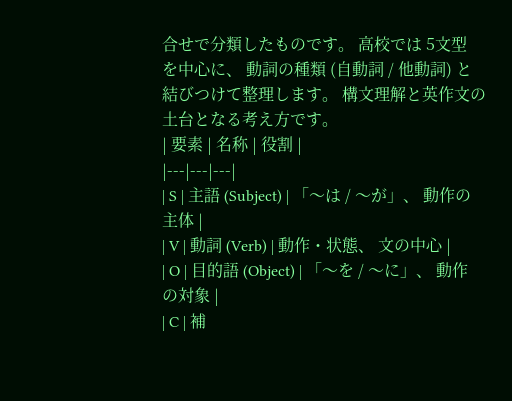合せで分類したものです。 高校では 5文型 を中心に、 動詞の種類 (自動詞 / 他動詞) と結びつけて整理します。 構文理解と英作文の土台となる考え方です。
| 要素 | 名称 | 役割 |
|---|---|---|
| S | 主語 (Subject) | 「〜は / 〜が」、 動作の主体 |
| V | 動詞 (Verb) | 動作・状態、 文の中心 |
| O | 目的語 (Object) | 「〜を / 〜に」、 動作の対象 |
| C | 補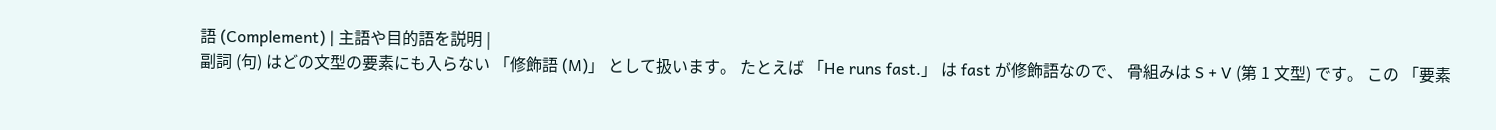語 (Complement) | 主語や目的語を説明 |
副詞 (句) はどの文型の要素にも入らない 「修飾語 (M)」 として扱います。 たとえば 「He runs fast.」 は fast が修飾語なので、 骨組みは S + V (第 1 文型) です。 この 「要素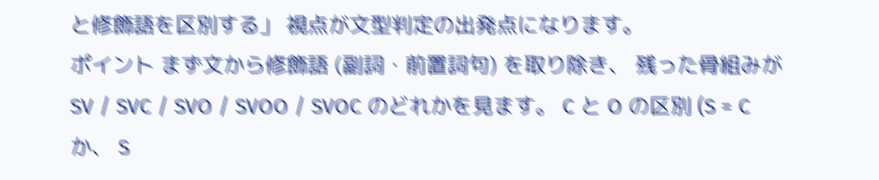と修飾語を区別する」 視点が文型判定の出発点になります。
ポイント まず文から修飾語 (副詞・前置詞句) を取り除き、 残った骨組みが SV / SVC / SVO / SVOO / SVOC のどれかを見ます。 C と O の区別 (S = C か、 S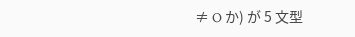≠ O か) が 5 文型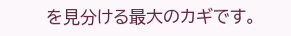を見分ける最大のカギです。